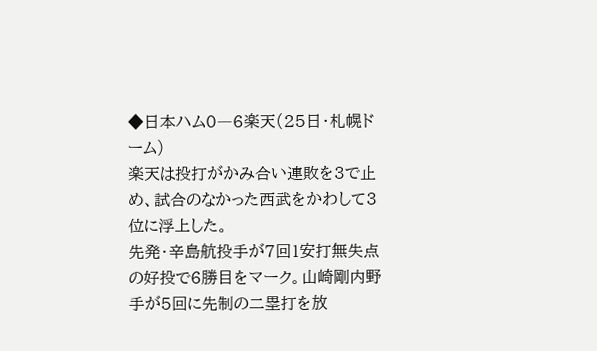◆日本ハム0―6楽天(25日・札幌ドーム)
楽天は投打がかみ合い連敗を3で止め、試合のなかった西武をかわして3位に浮上した。
先発・辛島航投手が7回1安打無失点の好投で6勝目をマーク。山崎剛内野手が5回に先制の二塁打を放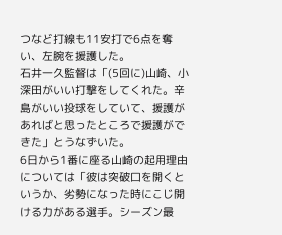つなど打線も11安打で6点を奪い、左腕を援護した。
石井一久監督は「(5回に)山崎、小深田がいい打撃をしてくれた。辛島がいい投球をしていて、援護があればと思ったところで援護ができた」とうなずいた。
6日から1番に座る山崎の起用理由については「彼は突破口を開くというか、劣勢になった時にこじ開ける力がある選手。シーズン最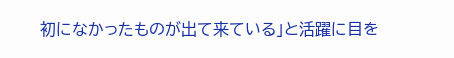初になかったものが出て来ている」と活躍に目を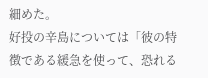細めた。
好投の辛島については「彼の特徴である緩急を使って、恐れる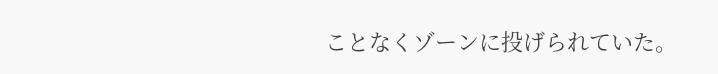ことなくゾーンに投げられていた。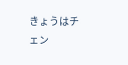きょうはチェン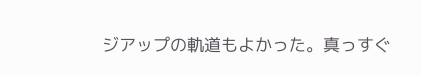ジアップの軌道もよかった。真っすぐ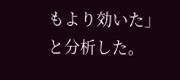もより効いた」と分析した。